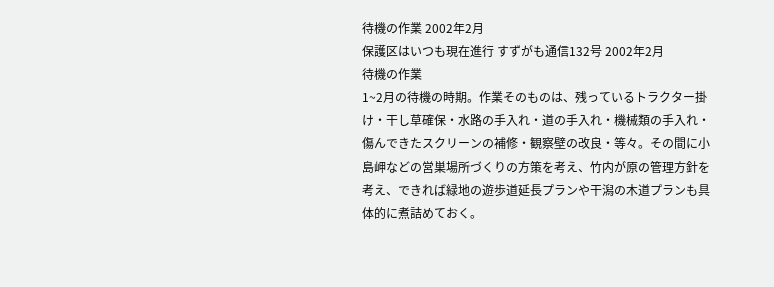待機の作業 2002年2月
保護区はいつも現在進行 すずがも通信132号 2002年2月
待機の作業
1~2月の待機の時期。作業そのものは、残っているトラクター掛け・干し草確保・水路の手入れ・道の手入れ・機械類の手入れ・傷んできたスクリーンの補修・観察壁の改良・等々。その間に小島岬などの営巣場所づくりの方策を考え、竹内が原の管理方針を考え、できれば緑地の遊歩道延長プランや干潟の木道プランも具体的に煮詰めておく。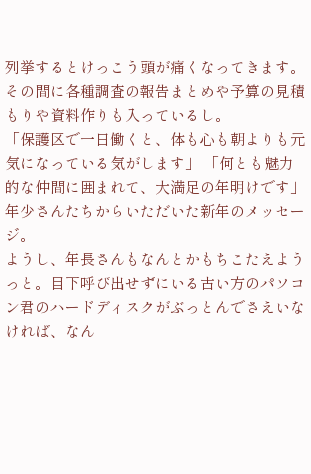列挙するとけっこう頭が痛くなってきます。その間に各種調査の報告まとめや予算の見積もりや資料作りも入っているし。
「保護区で一日働くと、体も心も朝よりも元気になっている気がします」 「何とも魅力的な仲間に囲まれて、大満足の年明けです」 年少さんたちからいただいた新年のメッセージ。
ようし、年長さんもなんとかもちこたえようっと。目下呼び出せずにいる古い方のパソコン君のハードディスクがぶっとんでさえいなければ、なん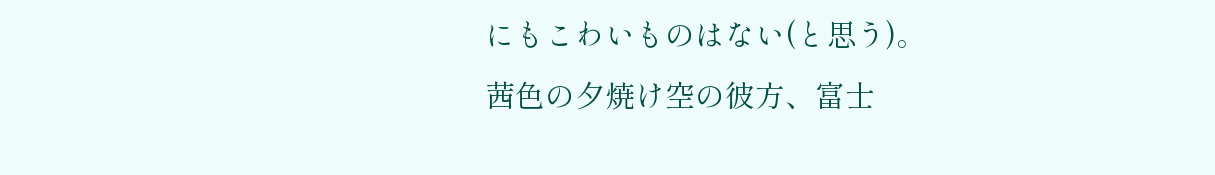にもこわいものはない(と思う)。
茜色の夕焼け空の彼方、富士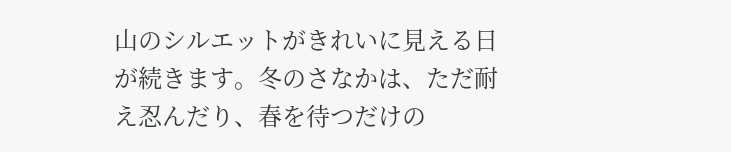山のシルエットがきれいに見える日が続きます。冬のさなかは、ただ耐え忍んだり、春を待つだけの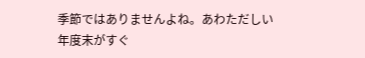季節ではありませんよね。あわただしい年度末がすぐ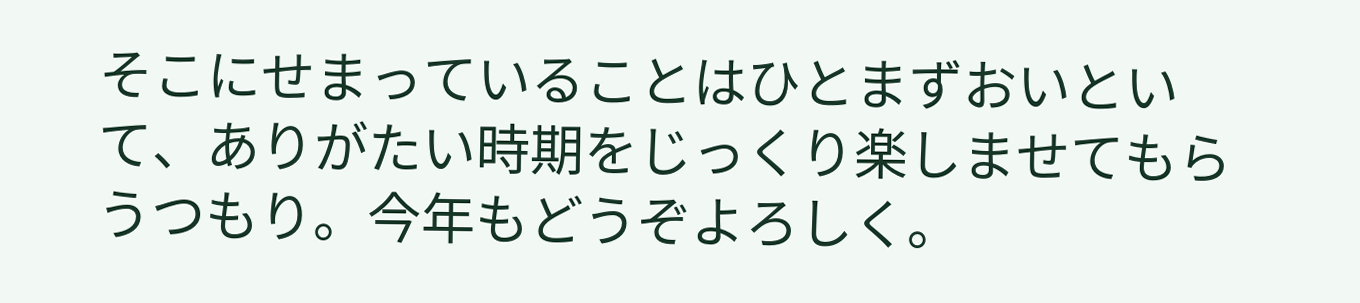そこにせまっていることはひとまずおいといて、ありがたい時期をじっくり楽しませてもらうつもり。今年もどうぞよろしく。